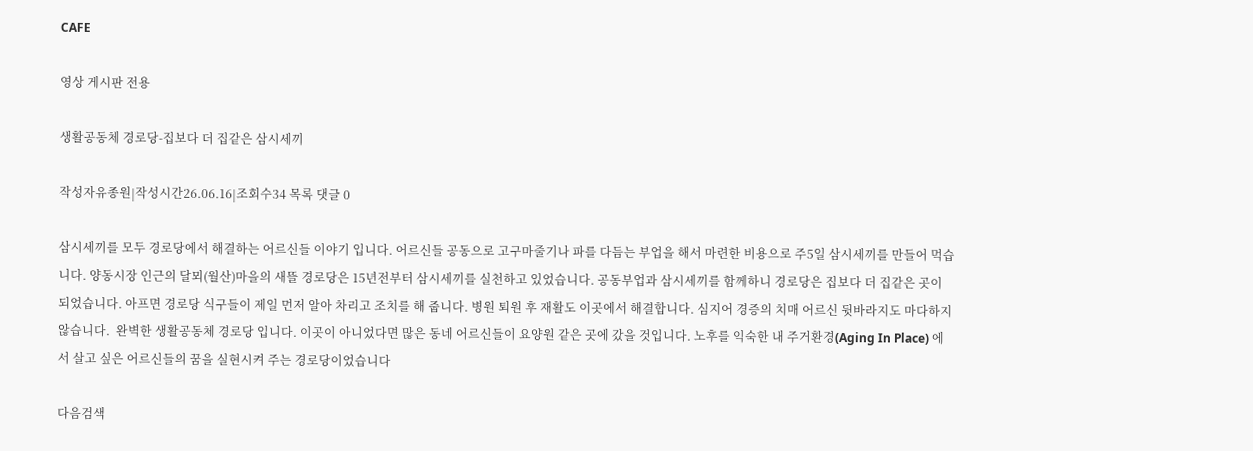CAFE

영상 게시판 전용

생활공동체 경로당-집보다 더 집같은 삼시세끼

작성자유종원|작성시간26.06.16|조회수34 목록 댓글 0

삼시세끼를 모두 경로당에서 해결하는 어르신들 이야기 입니다. 어르신들 공동으로 고구마줄기나 파를 다듬는 부업을 해서 마련한 비용으로 주5일 삼시세끼를 만들어 먹습니다. 양동시장 인근의 달뫼(월산)마을의 새뜰 경로당은 15년전부터 삼시세끼를 실천하고 있었습니다. 공동부업과 삼시세끼를 함께하니 경로당은 집보다 더 집같은 곳이 되었습니다. 아프면 경로당 식구들이 제일 먼저 알아 차리고 조치를 해 줍니다. 병원 퇴원 후 재활도 이곳에서 해결합니다. 심지어 경증의 치매 어르신 뒷바라지도 마다하지 않습니다.  완벽한 생활공동체 경로당 입니다. 이곳이 아니었다면 많은 동네 어르신들이 요양원 같은 곳에 갔을 것입니다. 노후를 익숙한 내 주거환경(Aging In Place) 에서 살고 싶은 어르신들의 꿈을 실현시켜 주는 경로당이었습니다

다음검색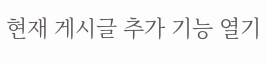현재 게시글 추가 기능 열기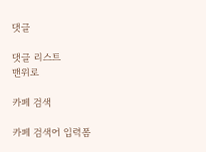댓글

댓글 리스트
맨위로

카페 검색

카페 검색어 입력폼